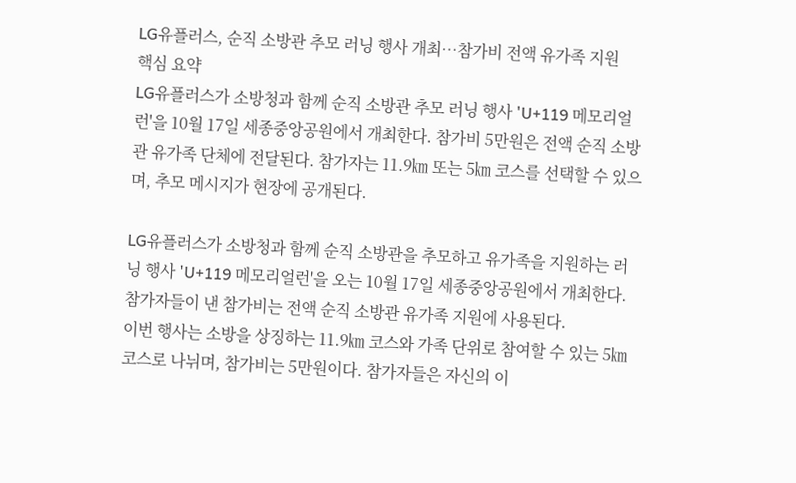LG유플러스, 순직 소방관 추모 러닝 행사 개최…참가비 전액 유가족 지원
핵심 요약
LG유플러스가 소방청과 함께 순직 소방관 추모 러닝 행사 'U+119 메모리얼런'을 10월 17일 세종중앙공원에서 개최한다. 참가비 5만원은 전액 순직 소방관 유가족 단체에 전달된다. 참가자는 11.9㎞ 또는 5㎞ 코스를 선택할 수 있으며, 추모 메시지가 현장에 공개된다.

LG유플러스가 소방청과 함께 순직 소방관을 추모하고 유가족을 지원하는 러닝 행사 'U+119 메모리얼런'을 오는 10월 17일 세종중앙공원에서 개최한다. 참가자들이 낸 참가비는 전액 순직 소방관 유가족 지원에 사용된다.
이번 행사는 소방을 상징하는 11.9㎞ 코스와 가족 단위로 참여할 수 있는 5㎞ 코스로 나뉘며, 참가비는 5만원이다. 참가자들은 자신의 이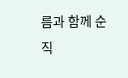름과 함께 순직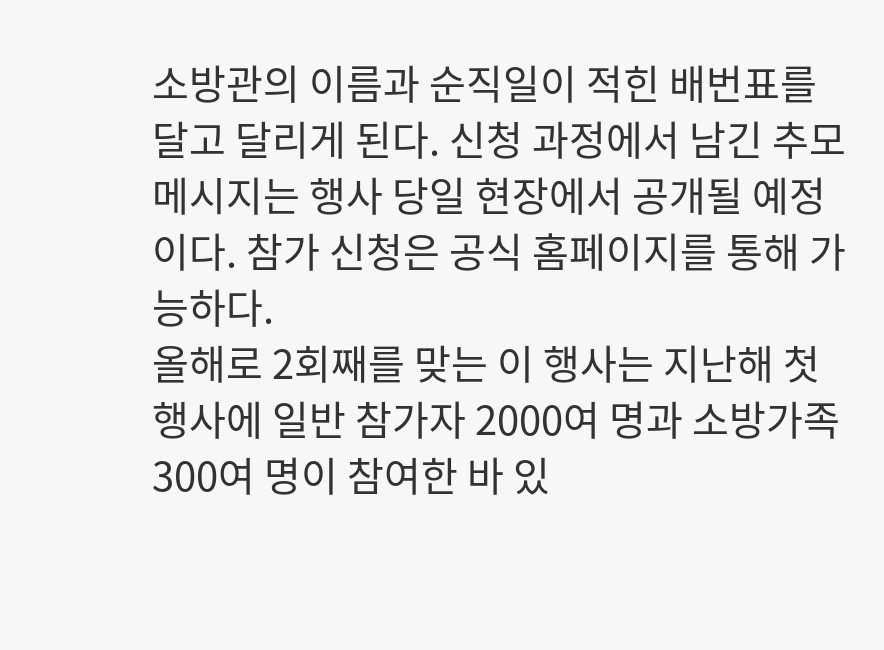소방관의 이름과 순직일이 적힌 배번표를 달고 달리게 된다. 신청 과정에서 남긴 추모 메시지는 행사 당일 현장에서 공개될 예정이다. 참가 신청은 공식 홈페이지를 통해 가능하다.
올해로 2회째를 맞는 이 행사는 지난해 첫 행사에 일반 참가자 2000여 명과 소방가족 300여 명이 참여한 바 있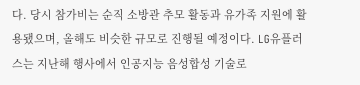다. 당시 참가비는 순직 소방관 추모 활동과 유가족 지원에 활용됐으며, 올해도 비슷한 규모로 진행될 예정이다. LG유플러스는 지난해 행사에서 인공지능 음성합성 기술로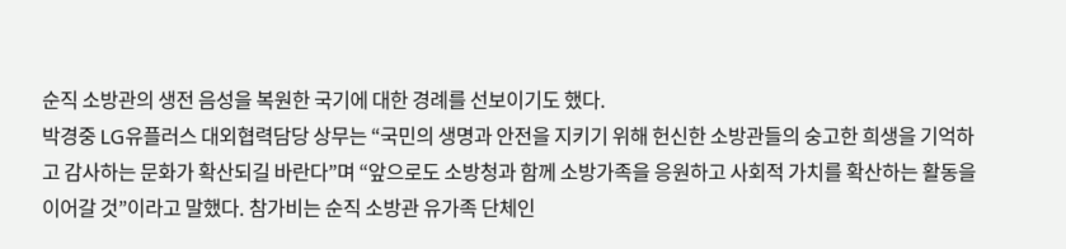순직 소방관의 생전 음성을 복원한 국기에 대한 경례를 선보이기도 했다.
박경중 LG유플러스 대외협력담당 상무는 “국민의 생명과 안전을 지키기 위해 헌신한 소방관들의 숭고한 희생을 기억하고 감사하는 문화가 확산되길 바란다”며 “앞으로도 소방청과 함께 소방가족을 응원하고 사회적 가치를 확산하는 활동을 이어갈 것”이라고 말했다. 참가비는 순직 소방관 유가족 단체인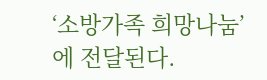‘소방가족 희망나눔’에 전달된다.